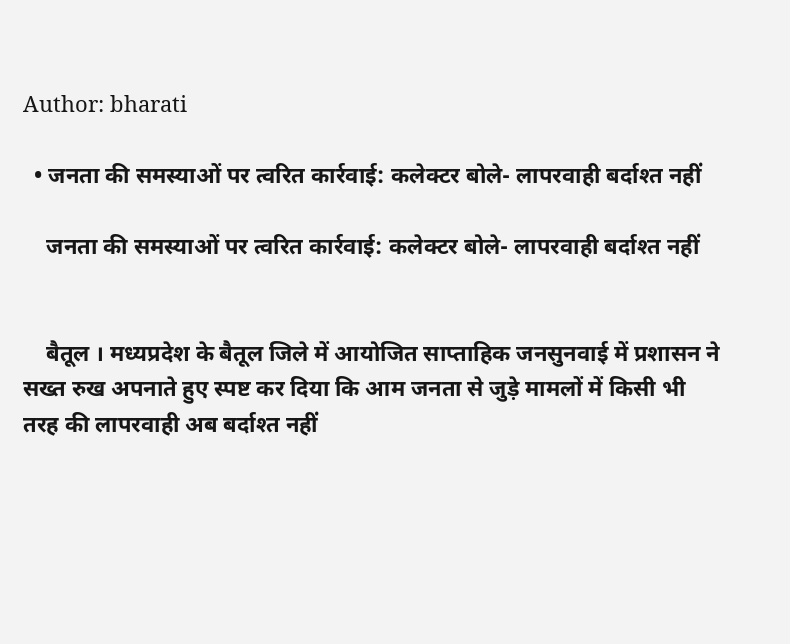Author: bharati

  • जनता की समस्याओं पर त्वरित कार्रवाई: कलेक्टर बोले- लापरवाही बर्दाश्त नहीं

    जनता की समस्याओं पर त्वरित कार्रवाई: कलेक्टर बोले- लापरवाही बर्दाश्त नहीं


    बैतूल । मध्यप्रदेश के बैतूल जिले में आयोजित साप्ताहिक जनसुनवाई में प्रशासन ने सख्त रुख अपनाते हुए स्पष्ट कर दिया कि आम जनता से जुड़े मामलों में किसी भी तरह की लापरवाही अब बर्दाश्त नहीं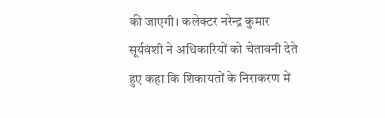की जाएगी। कलेक्टर नरेन्द्र कुमार सूर्यवंशी ने अधिकारियों को चेतावनी देते हुए कहा कि शिकायतों के निराकरण में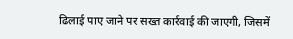ढिलाई पाए जाने पर सख्त कार्रवाई की जाएगी, जिसमें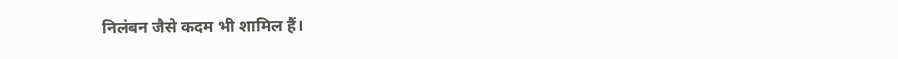निलंबन जैसे कदम भी शामिल हैं।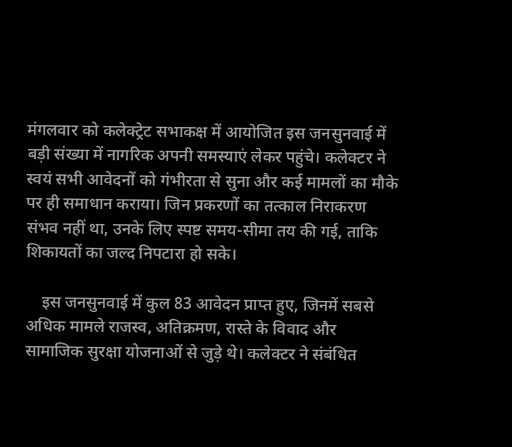मंगलवार को कलेक्ट्रेट सभाकक्ष में आयोजित इस जनसुनवाई में बड़ी संख्या में नागरिक अपनी समस्याएं लेकर पहुंचे। कलेक्टर ने स्वयं सभी आवेदनों को गंभीरता से सुना और कई मामलों का मौके पर ही समाधान कराया। जिन प्रकरणों का तत्काल निराकरण संभव नहीं था, उनके लिए स्पष्ट समय-सीमा तय की गई, ताकि शिकायतों का जल्द निपटारा हो सके।

    इस जनसुनवाई में कुल 83 आवेदन प्राप्त हुए, जिनमें सबसे अधिक मामले राजस्व, अतिक्रमण, रास्ते के विवाद और सामाजिक सुरक्षा योजनाओं से जुड़े थे। कलेक्टर ने संबंधित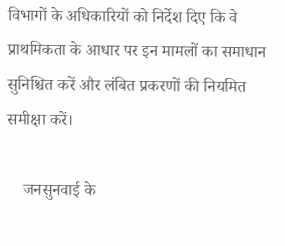विभागों के अधिकारियों को निर्देश दिए कि वे प्राथमिकता के आधार पर इन मामलों का समाधान सुनिश्चित करें और लंबित प्रकरणों की नियमित समीक्षा करें।

    जनसुनवाई के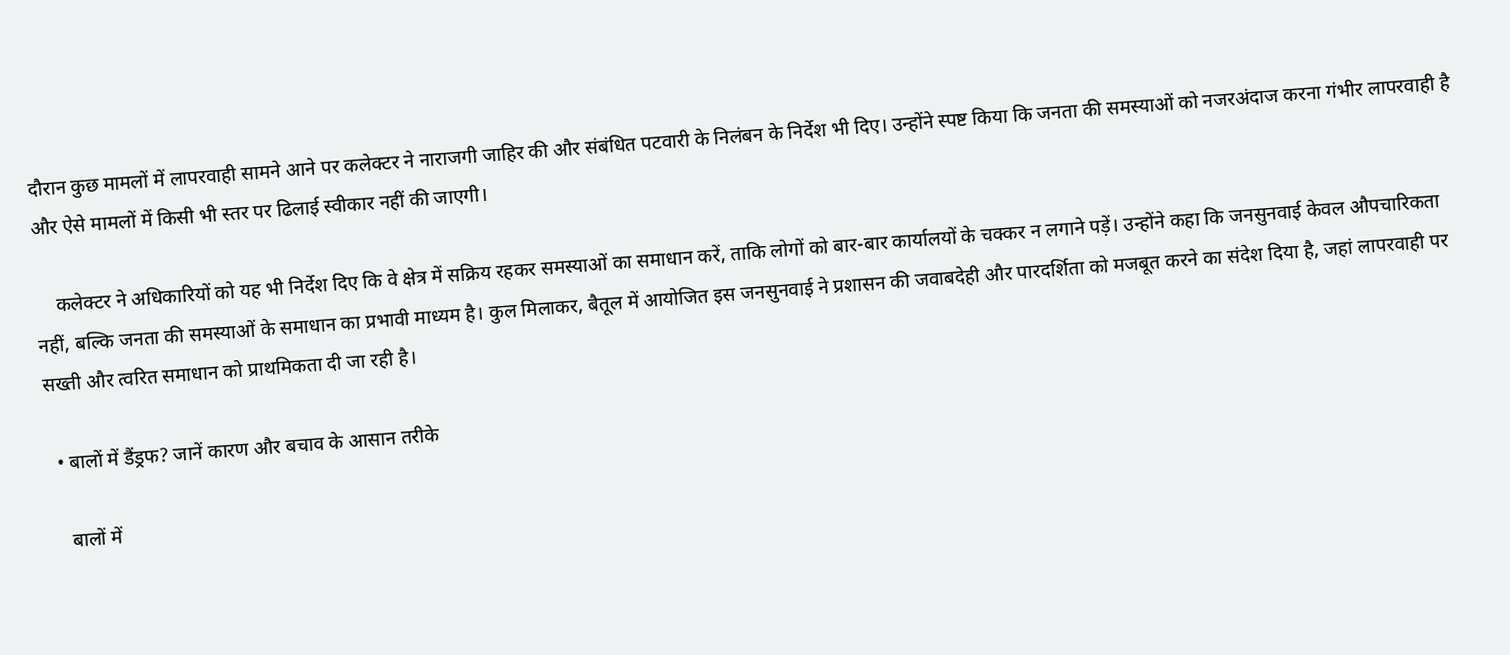दौरान कुछ मामलों में लापरवाही सामने आने पर कलेक्टर ने नाराजगी जाहिर की और संबंधित पटवारी के निलंबन के निर्देश भी दिए। उन्होंने स्पष्ट किया कि जनता की समस्याओं को नजरअंदाज करना गंभीर लापरवाही है और ऐसे मामलों में किसी भी स्तर पर ढिलाई स्वीकार नहीं की जाएगी।

    कलेक्टर ने अधिकारियों को यह भी निर्देश दिए कि वे क्षेत्र में सक्रिय रहकर समस्याओं का समाधान करें, ताकि लोगों को बार-बार कार्यालयों के चक्कर न लगाने पड़ें। उन्होंने कहा कि जनसुनवाई केवल औपचारिकता नहीं, बल्कि जनता की समस्याओं के समाधान का प्रभावी माध्यम है। कुल मिलाकर, बैतूल में आयोजित इस जनसुनवाई ने प्रशासन की जवाबदेही और पारदर्शिता को मजबूत करने का संदेश दिया है, जहां लापरवाही पर सख्ती और त्वरित समाधान को प्राथमिकता दी जा रही है।

  • बालों में डैंड्रफ? जानें कारण और बचाव के आसान तरीके

    बालों में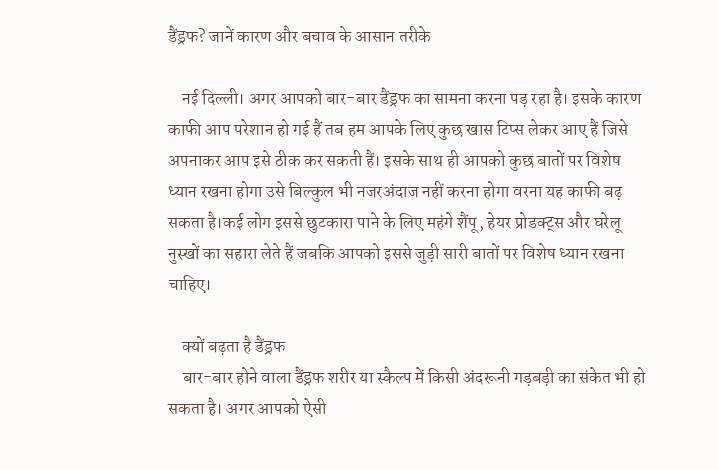डैंड्रफ? जानें कारण और बचाव के आसान तरीके

    नई दिल्ली। अगर आपको बार-बार डैंड्रफ का सामना करना पड़ रहा है। इसके कारण काफी आप परेशान हो गई हैं तब हम आपके लिए कुछ खास टिप्स लेकर आए हैं जिसे अपनाकर आप इसे ठीक कर सकती हैं। इसके साथ ही आपको कुछ बातों पर विशेष ध्यान रखना होगा उसे बिल्कुल भी नजरअंदाज नहीं करना होगा वरना यह काफी बढ़ सकता है।कई लोग इससे छुटकारा पाने के लिए महंगे शैंपू, हेयर प्रोडक्ट्स और घरेलू नुस्खों का सहारा लेते हैं जबकि आपको इससे जुड़ी सारी बातों पर विशेष ध्यान रखना चाहिए।

    क्यों बढ़ता है डैंड्रफ
    बार-बार होने वाला डैंड्रफ शरीर या स्कैल्प में किसी अंदरूनी गड़बड़ी का संकेत भी हो सकता है। अगर आपको ऐसी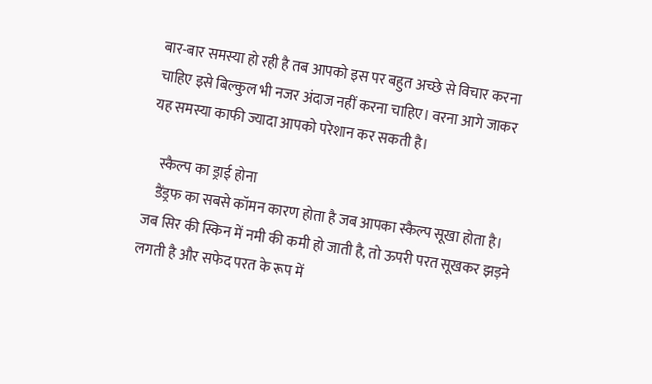बार-बार समस्या हो रही है तब आपको इस पर बहुत अच्छे से विचार करना चाहिए इसे बिल्कुल भी नजर अंदाज नहीं करना चाहिए। वरना आगे जाकर यह समस्या काफी ज्यादा आपको परेशान कर सकती है।

    स्कैल्प का ड्राई होना
    डैंड्रफ का सबसे कॉमन कारण होता है जब आपका स्कैल्प सूखा होता है। जब सिर की स्किन में नमी की कमी हो जाती है, तो ऊपरी परत सूखकर झड़ने लगती है और सफेद परत के रूप में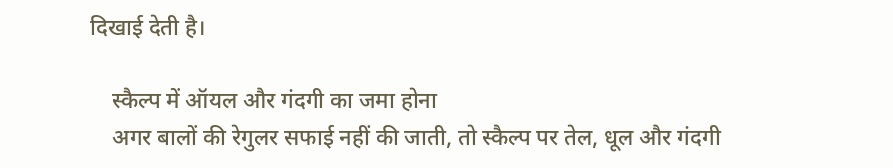दिखाई देती है।

    स्कैल्प में ऑयल और गंदगी का जमा होना
    अगर बालों की रेगुलर सफाई नहीं की जाती, तो स्कैल्प पर तेल, धूल और गंदगी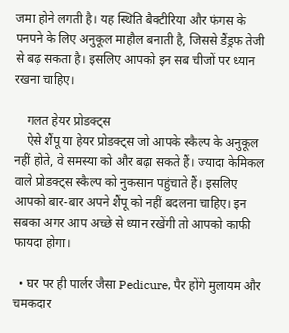जमा होने लगती है। यह स्थिति बैक्टीरिया और फंगस के पनपने के लिए अनुकूल माहौल बनाती है, जिससे डैंड्रफ तेजी से बढ़ सकता है। इसलिए आपको इन सब चीजों पर ध्यान रखना चाहिए।

    गलत हेयर प्रोडक्ट्स
    ऐसे शैंपू या हेयर प्रोडक्ट्स जो आपके स्कैल्प के अनुकूल नहीं होते, वे समस्या को और बढ़ा सकते हैं। ज्यादा केमिकल वाले प्रोडक्ट्स स्कैल्प को नुकसान पहुंचाते हैं। इसलिए आपको बार-बार अपने शैंपू को नहीं बदलना चाहिए। इन सबका अगर आप अच्छे से ध्यान रखेंगी तो आपको काफी फायदा होगा।

  • घर पर ही पार्लर जैसा Pedicure, पैर होंगे मुलायम और चमकदार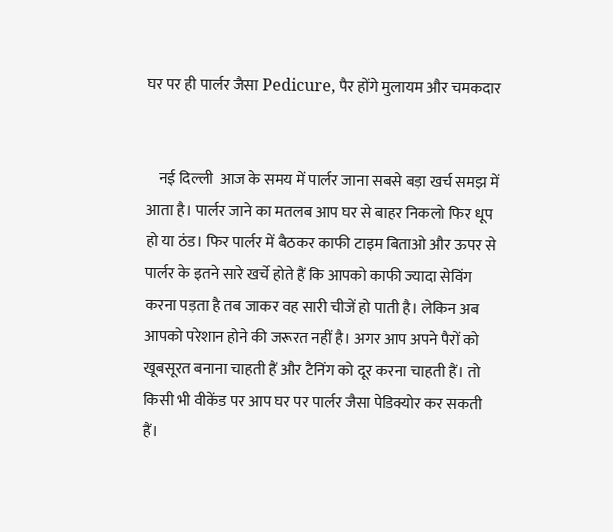घर पर ही पार्लर जैसा Pedicure, पैर होंगे मुलायम और चमकदार


    नई दिल्ली  आज के समय में पार्लर जाना सबसे बड़ा खर्च समझ में आता है। पार्लर जाने का मतलब आप घर से बाहर निकलो फिर धूप हो या ठंड। फिर पार्लर में बैठकर काफी टाइम बिताओ और ऊपर से पार्लर के इतने सारे खर्चे होते हैं कि आपको काफी ज्यादा सेविंग करना पड़ता है तब जाकर वह सारी चीजें हो पाती है। लेकिन अब आपको परेशान होने की जरूरत नहीं है। अगर आप अपने पैरों को खूबसूरत बनाना चाहती हैं और टैनिंग को दूर करना चाहती हैं। तो किसी भी वीकेंड पर आप घर पर पार्लर जैसा पेडिक्योर कर सकती हैं।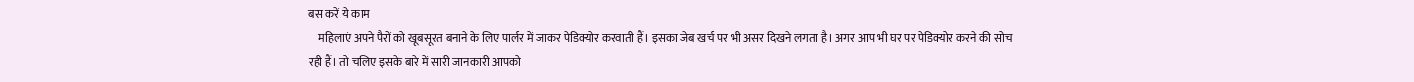बस करें ये काम
    महिलाएं अपने पैरों को खूबसूरत बनाने के लिए पार्लर में जाकर पेडिक्योर करवाती हैं। इसका जेब खर्च पर भी असर दिखने लगता है। अगर आप भी घर पर पेडिक्योर करने की सोच रही हैं। तो चलिए इसके बारे में सारी जानकारी आपको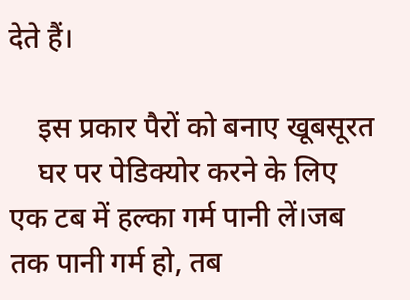देते हैं।

    इस प्रकार पैरों को बनाए खूबसूरत
    घर पर पेडिक्योर करने के लिए एक टब में हल्का गर्म पानी लें।जब तक पानी गर्म हो, तब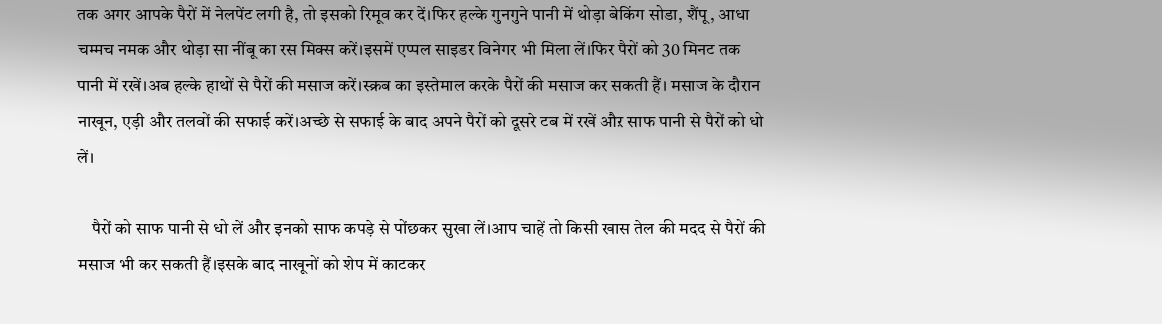तक अगर आपके पैरों में नेलपेंट लगी है, तो इसको रिमूव कर दें।फिर हल्के गुनगुने पानी में थोड़ा बेकिंग सोडा, शैंपू, आधा चम्मच नमक और थोड़ा सा नींबू का रस मिक्स करें।इसमें एप्पल साइडर विनेगर भी मिला लें।फिर पैरों को 30 मिनट तक पानी में रखें।अब हल्के हाथों से पैरों की मसाज करें।स्क्रब का इस्तेमाल करके पैरों की मसाज कर सकती हैं। मसाज के दौरान नाखून, एड़ी और तलवों की सफाई करें।अच्छे से सफाई के बाद अपने पैरों को दूसरे टब में रखें औऱ साफ पानी से पैरों को धो लें।

    पैरों को साफ पानी से धो लें और इनको साफ कपड़े से पोंछकर सुखा लें।आप चाहें तो किसी खास तेल की मदद से पैरों की मसाज भी कर सकती हैं।इसके बाद नाखूनों को शेप में काटकर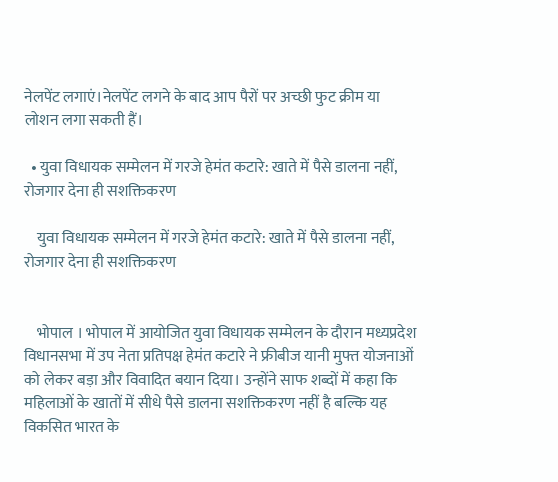नेलपेंट लगाएं।नेलपेंट लगने के बाद आप पैरों पर अच्छी फुट क्रीम या लोशन लगा सकती हैं।

  • युवा विधायक सम्मेलन में गरजे हेमंत कटारे: खाते में पैसे डालना नहीं, रोजगार देना ही सशक्तिकरण

    युवा विधायक सम्मेलन में गरजे हेमंत कटारे: खाते में पैसे डालना नहीं, रोजगार देना ही सशक्तिकरण


    भोपाल । भोपाल में आयोजित युवा विधायक सम्मेलन के दौरान मध्यप्रदेश विधानसभा में उप नेता प्रतिपक्ष हेमंत कटारे ने फ्रीबीज यानी मुफ्त योजनाओं को लेकर बड़ा और विवादित बयान दिया। उन्होंने साफ शब्दों में कहा कि महिलाओं के खातों में सीधे पैसे डालना सशक्तिकरण नहीं है बल्कि यह विकसित भारत के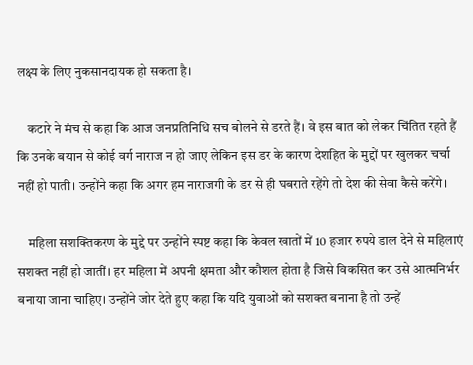लक्ष्य के लिए नुकसानदायक हो सकता है।

    कटारे ने मंच से कहा कि आज जनप्रतिनिधि सच बोलने से डरते हैं। वे इस बात को लेकर चिंतित रहते हैं कि उनके बयान से कोई वर्ग नाराज न हो जाए लेकिन इस डर के कारण देशहित के मुद्दों पर खुलकर चर्चा नहीं हो पाती। उन्होंने कहा कि अगर हम नाराजगी के डर से ही घबराते रहेंगे तो देश की सेवा कैसे करेंगे।

    महिला सशक्तिकरण के मुद्दे पर उन्होंने स्पष्ट कहा कि केवल खातों में 10 हजार रुपये डाल देने से महिलाएं सशक्त नहीं हो जातीं। हर महिला में अपनी क्षमता और कौशल होता है जिसे विकसित कर उसे आत्मनिर्भर बनाया जाना चाहिए। उन्होंने जोर देते हुए कहा कि यदि युवाओं को सशक्त बनाना है तो उन्हें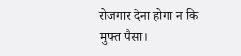रोजगार देना होगा न कि मुफ्त पैसा।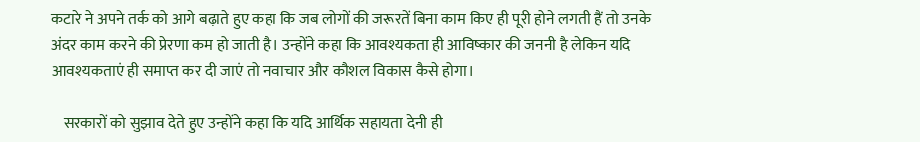कटारे ने अपने तर्क को आगे बढ़ाते हुए कहा कि जब लोगों की जरूरतें बिना काम किए ही पूरी होने लगती हैं तो उनके अंदर काम करने की प्रेरणा कम हो जाती है। उन्होंने कहा कि आवश्यकता ही आविष्कार की जननी है लेकिन यदि आवश्यकताएं ही समाप्त कर दी जाएं तो नवाचार और कौशल विकास कैसे होगा।

    सरकारों को सुझाव देते हुए उन्होंने कहा कि यदि आर्थिक सहायता देनी ही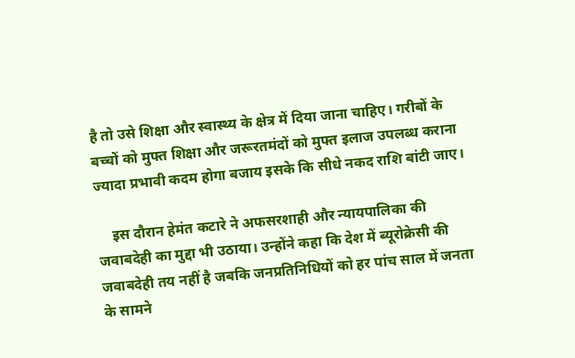है तो उसे शिक्षा और स्वास्थ्य के क्षेत्र में दिया जाना चाहिए। गरीबों के बच्चों को मुफ्त शिक्षा और जरूरतमंदों को मुफ्त इलाज उपलब्ध कराना ज्यादा प्रभावी कदम होगा बजाय इसके कि सीधे नकद राशि बांटी जाए।

    इस दौरान हेमंत कटारे ने अफसरशाही और न्यायपालिका की जवाबदेही का मुद्दा भी उठाया। उन्होंने कहा कि देश में ब्यूरोक्रेसी की जवाबदेही तय नहीं है जबकि जनप्रतिनिधियों को हर पांच साल में जनता के सामने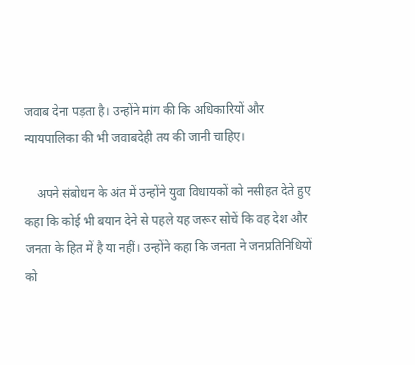जवाब देना पड़ता है। उन्होंने मांग की कि अधिकारियों और न्यायपालिका की भी जवाबदेही तय की जानी चाहिए।

    अपने संबोधन के अंत में उन्होंने युवा विधायकों को नसीहत देते हुए कहा कि कोई भी बयान देने से पहले यह जरूर सोचें कि वह देश और जनता के हित में है या नहीं। उन्होंने कहा कि जनता ने जनप्रतिनिधियों को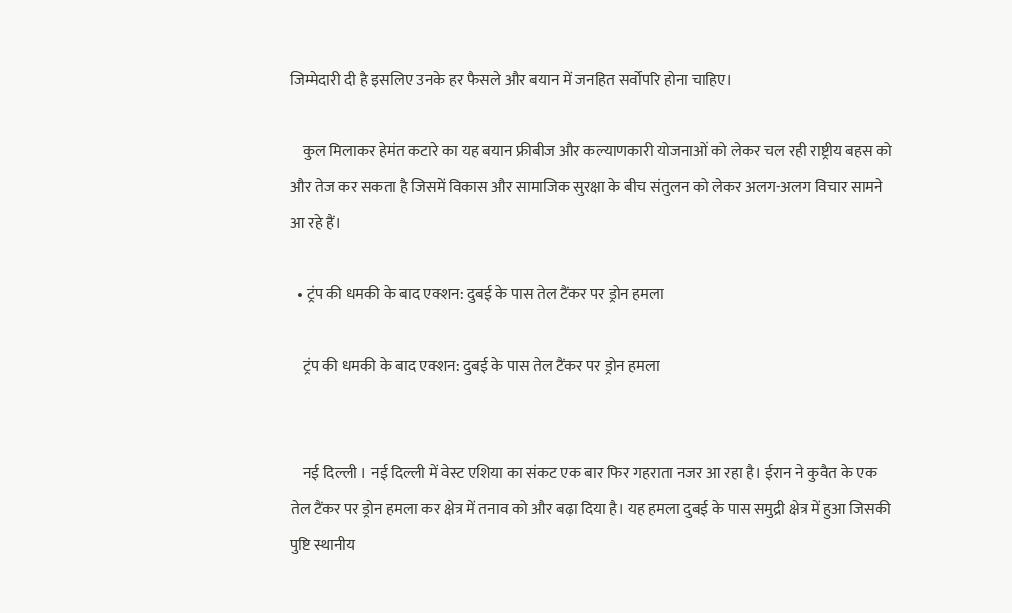जिम्मेदारी दी है इसलिए उनके हर फैसले और बयान में जनहित सर्वोपरि होना चाहिए।

    कुल मिलाकर हेमंत कटारे का यह बयान फ्रीबीज और कल्याणकारी योजनाओं को लेकर चल रही राष्ट्रीय बहस को और तेज कर सकता है जिसमें विकास और सामाजिक सुरक्षा के बीच संतुलन को लेकर अलग-अलग विचार सामने आ रहे हैं।

  • ट्रंप की धमकी के बाद एक्शन: दुबई के पास तेल टैंकर पर ड्रोन हमला

    ट्रंप की धमकी के बाद एक्शन: दुबई के पास तेल टैंकर पर ड्रोन हमला


    नई दिल्ली । नई दिल्ली में वेस्ट एशिया का संकट एक बार फिर गहराता नजर आ रहा है। ईरान ने कुवैत के एक तेल टैंकर पर ड्रोन हमला कर क्षेत्र में तनाव को और बढ़ा दिया है। यह हमला दुबई के पास समुद्री क्षेत्र में हुआ जिसकी पुष्टि स्थानीय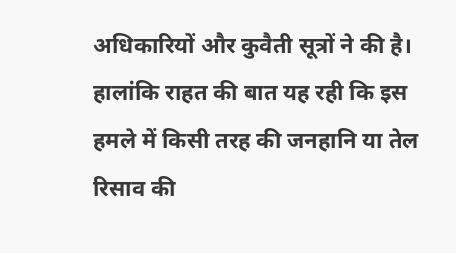अधिकारियों और कुवैती सूत्रों ने की है। हालांकि राहत की बात यह रही कि इस हमले में किसी तरह की जनहानि या तेल रिसाव की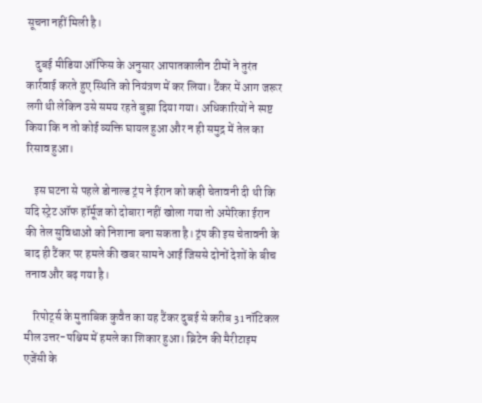सूचना नहीं मिली है।

    दुबई मीडिया ऑफिस के अनुसार आपातकालीन टीमों ने तुरंत कार्रवाई करते हुए स्थिति को नियंत्रण में कर लिया। टैंकर में आग जरूर लगी थी लेकिन उसे समय रहते बुझा दिया गया। अधिकारियों ने स्पष्ट किया कि न तो कोई व्यक्ति घायल हुआ और न ही समुद्र में तेल का रिसाव हुआ।

    इस घटना से पहले डोनाल्ड ट्रंप ने ईरान को कड़ी चेतावनी दी थी कि यदि स्ट्रेट ऑफ हॉर्मूज को दोबारा नहीं खोला गया तो अमेरिका ईरान की तेल सुविधाओं को निशाना बना सकता है। ट्रंप की इस चेतावनी के बाद ही टैंकर पर हमले की खबर सामने आई जिससे दोनों देशों के बीच तनाव और बढ़ गया है।

    रिपोर्ट्स के मुताबिक कुवैत का यह टैंकर दुबई से करीब 31 नॉटिकल मील उत्तर-पश्चिम में हमले का शिकार हुआ। ब्रिटेन की मैरीटाइम एजेंसी के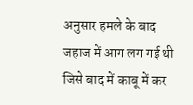अनुसार हमले के बाद जहाज में आग लग गई थी जिसे बाद में काबू में कर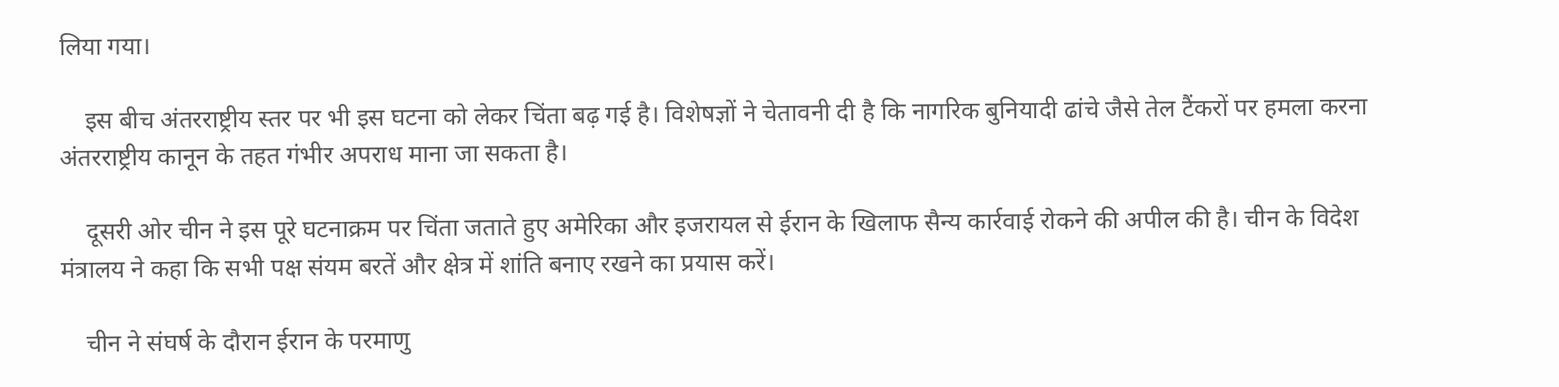लिया गया।

    इस बीच अंतरराष्ट्रीय स्तर पर भी इस घटना को लेकर चिंता बढ़ गई है। विशेषज्ञों ने चेतावनी दी है कि नागरिक बुनियादी ढांचे जैसे तेल टैंकरों पर हमला करना अंतरराष्ट्रीय कानून के तहत गंभीर अपराध माना जा सकता है।

    दूसरी ओर चीन ने इस पूरे घटनाक्रम पर चिंता जताते हुए अमेरिका और इजरायल से ईरान के खिलाफ सैन्य कार्रवाई रोकने की अपील की है। चीन के विदेश मंत्रालय ने कहा कि सभी पक्ष संयम बरतें और क्षेत्र में शांति बनाए रखने का प्रयास करें।

    चीन ने संघर्ष के दौरान ईरान के परमाणु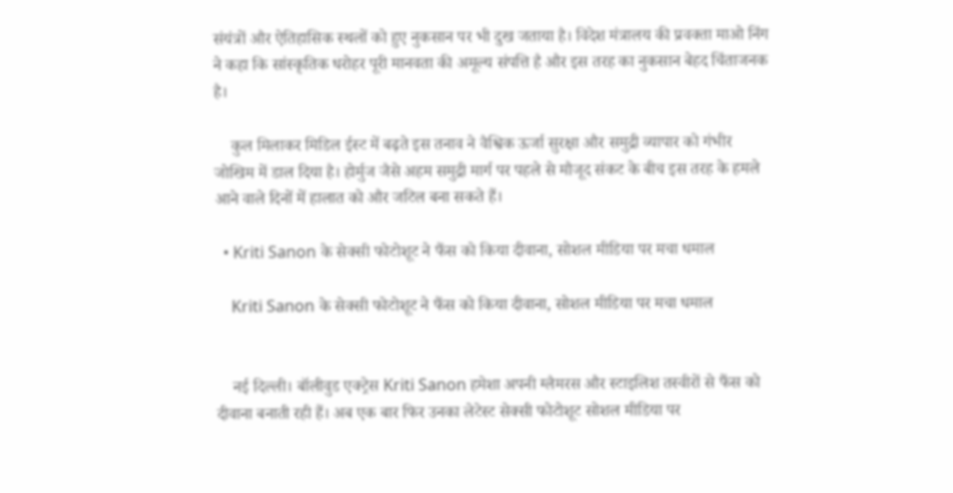संयंत्रों और ऐतिहासिक स्थलों को हुए नुकसान पर भी दुख जताया है। विदेश मंत्रालय की प्रवक्ता माओ निंग ने कहा कि सांस्कृतिक धरोहर पूरी मानवता की अमूल्य संपत्ति है और इस तरह का नुकसान बेहद चिंताजनक है।

    कुल मिलाकर मिडिल ईस्ट में बढ़ते इस तनाव ने वैश्विक ऊर्जा सुरक्षा और समुद्री व्यापार को गंभीर जोखिम में डाल दिया है। होर्मुज जैसे अहम समुद्री मार्ग पर पहले से मौजूद संकट के बीच इस तरह के हमले आने वाले दिनों में हालात को और जटिल बना सकते हैं।

  • Kriti Sanon के सेक्सी फोटोशूट ने फैंस को किया दीवाना, सोशल मीडिया पर मचा धमाल

    Kriti Sanon के सेक्सी फोटोशूट ने फैंस को किया दीवाना, सोशल मीडिया पर मचा धमाल


    नई दिल्ली। बॉलीवुड एक्ट्रेस Kriti Sanon हमेशा अपनी ग्लैमरस और स्टाइलिश तस्वीरों से फैंस को दीवाना बनाती रही हैं। अब एक बार फिर उनका लेटेस्ट सेक्सी फोटोशूट सोशल मीडिया पर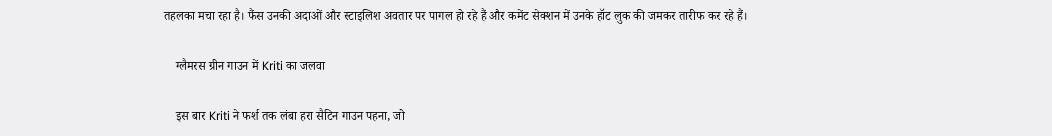तहलका मचा रहा है। फैंस उनकी अदाओं और स्टाइलिश अवतार पर पागल हो रहे हैं और कमेंट सेक्शन में उनके हॉट लुक की जमकर तारीफ कर रहे हैं।

    ग्लैमरस ग्रीन गाउन में Kriti का जलवा

    इस बार Kriti ने फर्श तक लंबा हरा सैटिन गाउन पहना, जो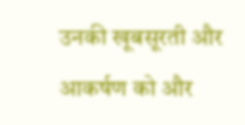उनकी खूबसूरती और आकर्षण को और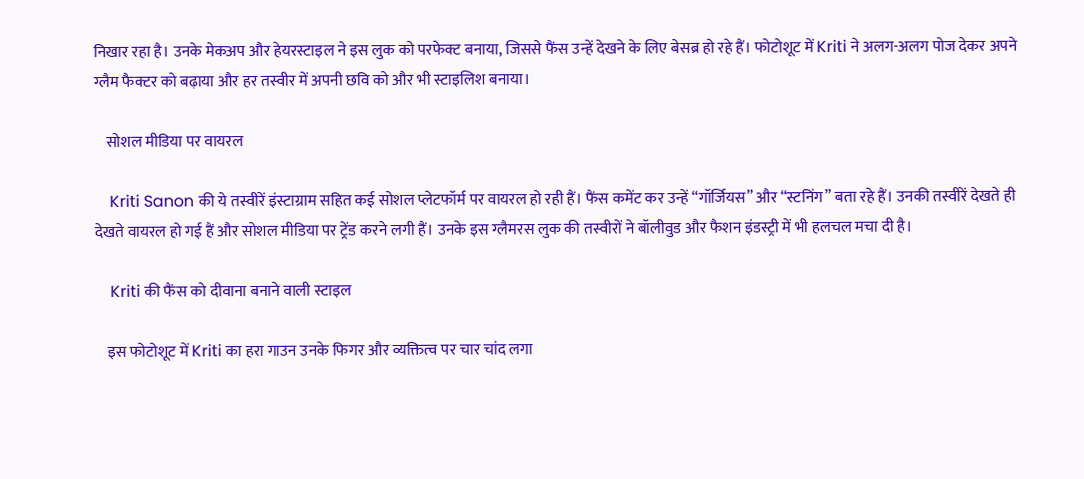निखार रहा है। उनके मेकअप और हेयरस्टाइल ने इस लुक को परफेक्ट बनाया, जिससे फैंस उन्हें देखने के लिए बेसब्र हो रहे हैं। फोटोशूट में Kriti ने अलग-अलग पोज देकर अपने ग्लैम फैक्टर को बढ़ाया और हर तस्वीर में अपनी छवि को और भी स्टाइलिश बनाया।

    सोशल मीडिया पर वायरल

    Kriti Sanon की ये तस्वीरें इंस्टाग्राम सहित कई सोशल प्लेटफॉर्म पर वायरल हो रही हैं। फैंस कमेंट कर उन्हें “गॉर्जियस” और “स्टनिंग” बता रहे हैं। उनकी तस्वीरें देखते ही देखते वायरल हो गई हैं और सोशल मीडिया पर ट्रेंड करने लगी हैं। उनके इस ग्लैमरस लुक की तस्वीरों ने बॉलीवुड और फैशन इंडस्ट्री में भी हलचल मचा दी है।

    Kriti की फैंस को दीवाना बनाने वाली स्टाइल

    इस फोटोशूट में Kriti का हरा गाउन उनके फिगर और व्यक्तित्व पर चार चांद लगा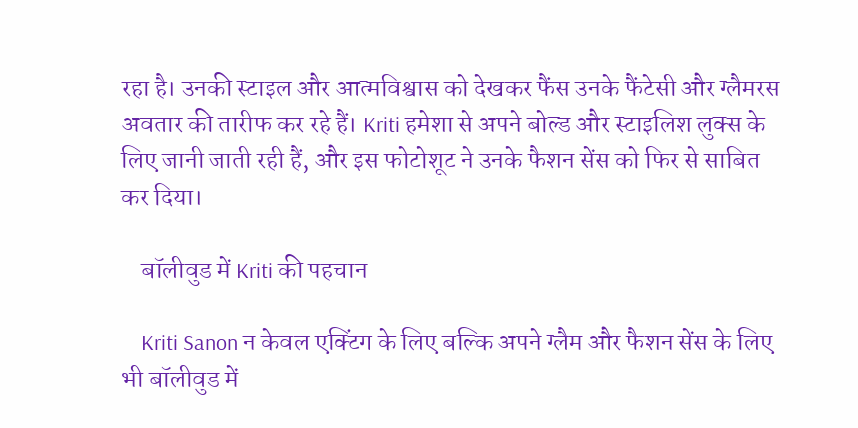रहा है। उनकी स्टाइल और आत्मविश्वास को देखकर फैंस उनके फैंटेसी और ग्लैमरस अवतार की तारीफ कर रहे हैं। Kriti हमेशा से अपने बोल्ड और स्टाइलिश लुक्स के लिए जानी जाती रही हैं, और इस फोटोशूट ने उनके फैशन सेंस को फिर से साबित कर दिया।

    बॉलीवुड में Kriti की पहचान

    Kriti Sanon न केवल एक्टिंग के लिए बल्कि अपने ग्लैम और फैशन सेंस के लिए भी बॉलीवुड में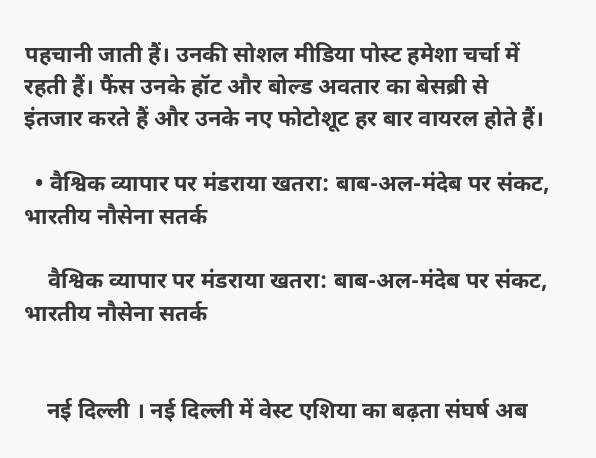पहचानी जाती हैं। उनकी सोशल मीडिया पोस्ट हमेशा चर्चा में रहती हैं। फैंस उनके हॉट और बोल्ड अवतार का बेसब्री से इंतजार करते हैं और उनके नए फोटोशूट हर बार वायरल होते हैं।

  • वैश्विक व्यापार पर मंडराया खतरा: बाब-अल-मंदेब पर संकट, भारतीय नौसेना सतर्क

    वैश्विक व्यापार पर मंडराया खतरा: बाब-अल-मंदेब पर संकट, भारतीय नौसेना सतर्क


    नई दिल्ली । नई दिल्ली में वेस्ट एशिया का बढ़ता संघर्ष अब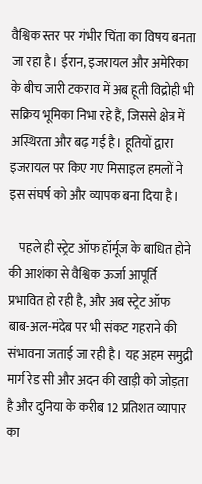वैश्विक स्तर पर गंभीर चिंता का विषय बनता जा रहा है। ईरान, इजरायल और अमेरिका के बीच जारी टकराव में अब हूती विद्रोही भी सक्रिय भूमिका निभा रहे हैं, जिससे क्षेत्र में अस्थिरता और बढ़ गई है। हूतियों द्वारा इजरायल पर किए गए मिसाइल हमलों ने इस संघर्ष को और व्यापक बना दिया है।

    पहले ही स्ट्रेट ऑफ हॉर्मूज के बाधित होने की आशंका से वैश्विक ऊर्जा आपूर्ति प्रभावित हो रही है, और अब स्ट्रेट ऑफ बाब-अल-मंदेब पर भी संकट गहराने की संभावना जताई जा रही है। यह अहम समुद्री मार्ग रेड सी और अदन की खाड़ी को जोड़ता है और दुनिया के करीब 12 प्रतिशत व्यापार का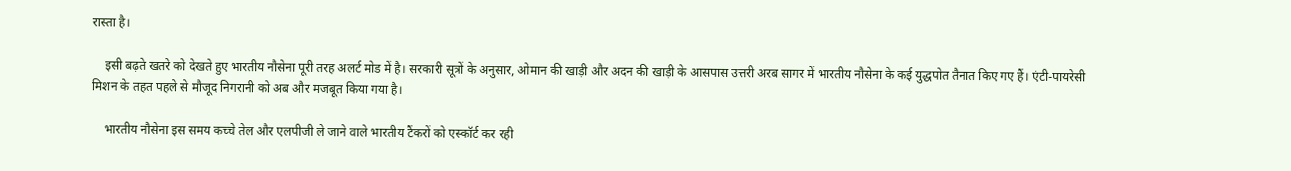रास्ता है।

    इसी बढ़ते खतरे को देखते हुए भारतीय नौसेना पूरी तरह अलर्ट मोड में है। सरकारी सूत्रों के अनुसार, ओमान की खाड़ी और अदन की खाड़ी के आसपास उत्तरी अरब सागर में भारतीय नौसेना के कई युद्धपोत तैनात किए गए हैं। एंटी-पायरेसी मिशन के तहत पहले से मौजूद निगरानी को अब और मजबूत किया गया है।

    भारतीय नौसेना इस समय कच्चे तेल और एलपीजी ले जाने वाले भारतीय टैंकरों को एस्कॉर्ट कर रही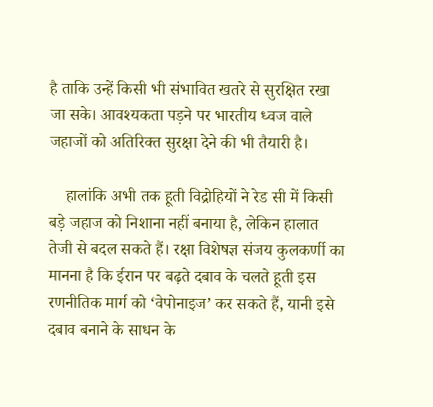है ताकि उन्हें किसी भी संभावित खतरे से सुरक्षित रखा जा सके। आवश्यकता पड़ने पर भारतीय ध्वज वाले जहाजों को अतिरिक्त सुरक्षा देने की भी तैयारी है।

    हालांकि अभी तक हूती विद्रोहियों ने रेड सी में किसी बड़े जहाज को निशाना नहीं बनाया है, लेकिन हालात तेजी से बदल सकते हैं। रक्षा विशेषज्ञ संजय कुलकर्णी का मानना है कि ईरान पर बढ़ते दबाव के चलते हूती इस रणनीतिक मार्ग को ‘वेपोनाइज’ कर सकते हैं, यानी इसे दबाव बनाने के साधन के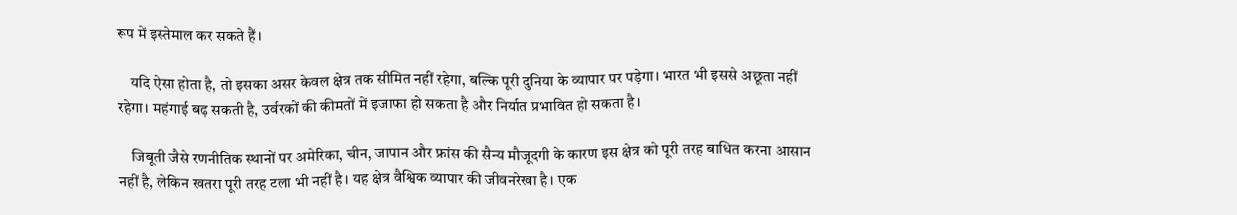रूप में इस्तेमाल कर सकते हैं।

    यदि ऐसा होता है, तो इसका असर केवल क्षेत्र तक सीमित नहीं रहेगा, बल्कि पूरी दुनिया के व्यापार पर पड़ेगा। भारत भी इससे अछूता नहीं रहेगा। महंगाई बढ़ सकती है, उर्वरकों की कीमतों में इजाफा हो सकता है और निर्यात प्रभावित हो सकता है।

    जिबूती जैसे रणनीतिक स्थानों पर अमेरिका, चीन, जापान और फ्रांस की सैन्य मौजूदगी के कारण इस क्षेत्र को पूरी तरह बाधित करना आसान नहीं है, लेकिन खतरा पूरी तरह टला भी नहीं है। यह क्षेत्र वैश्विक व्यापार की जीवनरेखा है। एक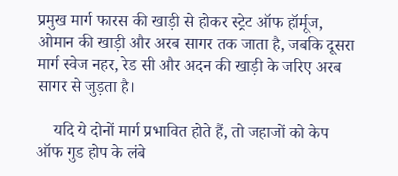प्रमुख मार्ग फारस की खाड़ी से होकर स्ट्रेट ऑफ हॉर्मूज, ओमान की खाड़ी और अरब सागर तक जाता है, जबकि दूसरा मार्ग स्वेज नहर, रेड सी और अदन की खाड़ी के जरिए अरब सागर से जुड़ता है।

    यदि ये दोनों मार्ग प्रभावित होते हैं, तो जहाजों को केप ऑफ गुड होप के लंबे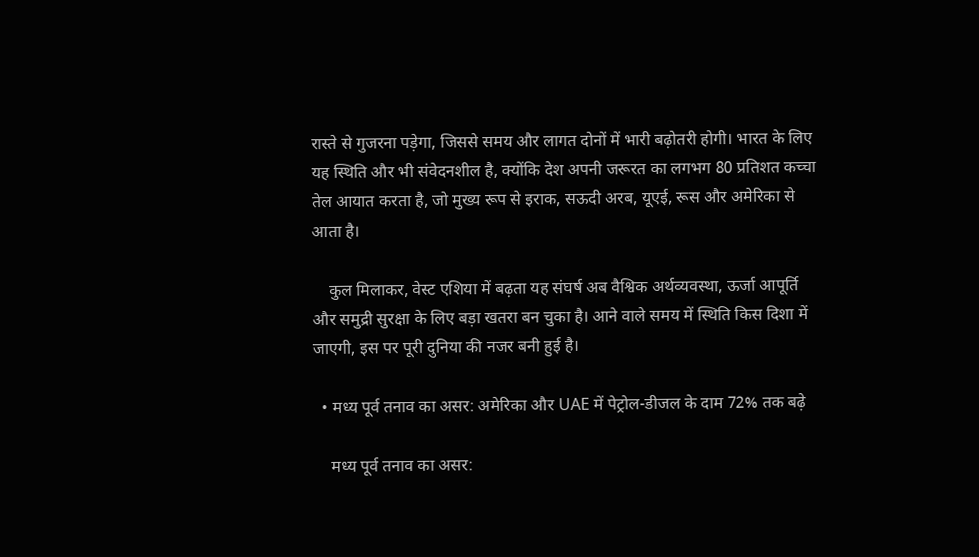रास्ते से गुजरना पड़ेगा, जिससे समय और लागत दोनों में भारी बढ़ोतरी होगी। भारत के लिए यह स्थिति और भी संवेदनशील है, क्योंकि देश अपनी जरूरत का लगभग 80 प्रतिशत कच्चा तेल आयात करता है, जो मुख्य रूप से इराक, सऊदी अरब, यूएई, रूस और अमेरिका से आता है।

    कुल मिलाकर, वेस्ट एशिया में बढ़ता यह संघर्ष अब वैश्विक अर्थव्यवस्था, ऊर्जा आपूर्ति और समुद्री सुरक्षा के लिए बड़ा खतरा बन चुका है। आने वाले समय में स्थिति किस दिशा में जाएगी, इस पर पूरी दुनिया की नजर बनी हुई है।

  • मध्य पूर्व तनाव का असर: अमेरिका और UAE में पेट्रोल-डीजल के दाम 72% तक बढ़े

    मध्य पूर्व तनाव का असर: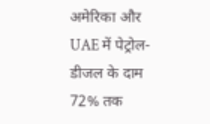अमेरिका और UAE में पेट्रोल-डीजल के दाम 72% तक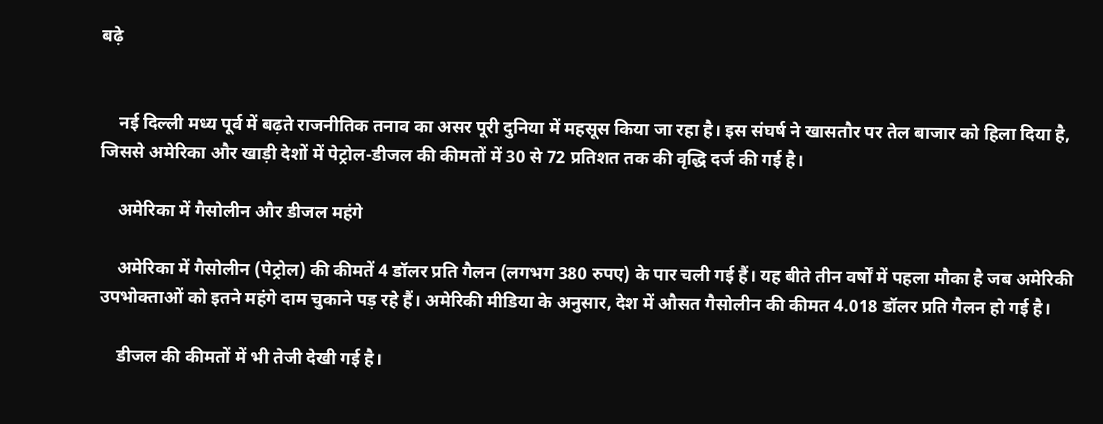बढ़े


    नई दिल्ली मध्य पूर्व में बढ़ते राजनीतिक तनाव का असर पूरी दुनिया में महसूस किया जा रहा है। इस संघर्ष ने खासतौर पर तेल बाजार को हिला दिया है, जिससे अमेरिका और खाड़ी देशों में पेट्रोल-डीजल की कीमतों में 30 से 72 प्रतिशत तक की वृद्धि दर्ज की गई है।

    अमेरिका में गैसोलीन और डीजल महंगे

    अमेरिका में गैसोलीन (पेट्रोल) की कीमतें 4 डॉलर प्रति गैलन (लगभग 380 रुपए) के पार चली गई हैं। यह बीते तीन वर्षों में पहला मौका है जब अमेरिकी उपभोक्ताओं को इतने महंगे दाम चुकाने पड़ रहे हैं। अमेरिकी मीडिया के अनुसार, देश में औसत गैसोलीन की कीमत 4.018 डॉलर प्रति गैलन हो गई है।

    डीजल की कीमतों में भी तेजी देखी गई है।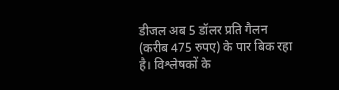डीजल अब 5 डॉलर प्रति गैलन (करीब 475 रुपए) के पार बिक रहा है। विश्लेषकों के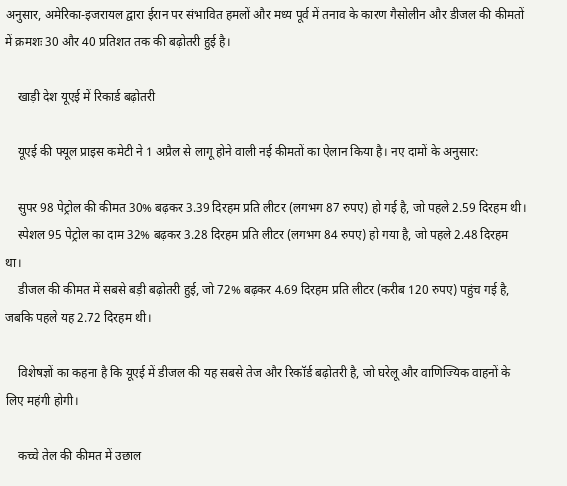अनुसार, अमेरिका-इजरायल द्वारा ईरान पर संभावित हमलों और मध्य पूर्व में तनाव के कारण गैसोलीन और डीजल की कीमतों में क्रमशः 30 और 40 प्रतिशत तक की बढ़ोतरी हुई है।

    खाड़ी देश यूएई में रिकार्ड बढ़ोतरी

    यूएई की फ्यूल प्राइस कमेटी ने 1 अप्रैल से लागू होने वाली नई कीमतों का ऐलान किया है। नए दामों के अनुसार:

    सुपर 98 पेट्रोल की कीमत 30% बढ़कर 3.39 दिरहम प्रति लीटर (लगभग 87 रुपए) हो गई है, जो पहले 2.59 दिरहम थी।
    स्पेशल 95 पेट्रोल का दाम 32% बढ़कर 3.28 दिरहम प्रति लीटर (लगभग 84 रुपए) हो गया है, जो पहले 2.48 दिरहम था।
    डीजल की कीमत में सबसे बड़ी बढ़ोतरी हुई, जो 72% बढ़कर 4.69 दिरहम प्रति लीटर (करीब 120 रुपए) पहुंच गई है, जबकि पहले यह 2.72 दिरहम थी।

    विशेषज्ञों का कहना है कि यूएई में डीजल की यह सबसे तेज और रिकॉर्ड बढ़ोतरी है, जो घरेलू और वाणिज्यिक वाहनों के लिए महंगी होगी।

    कच्चे तेल की कीमत में उछाल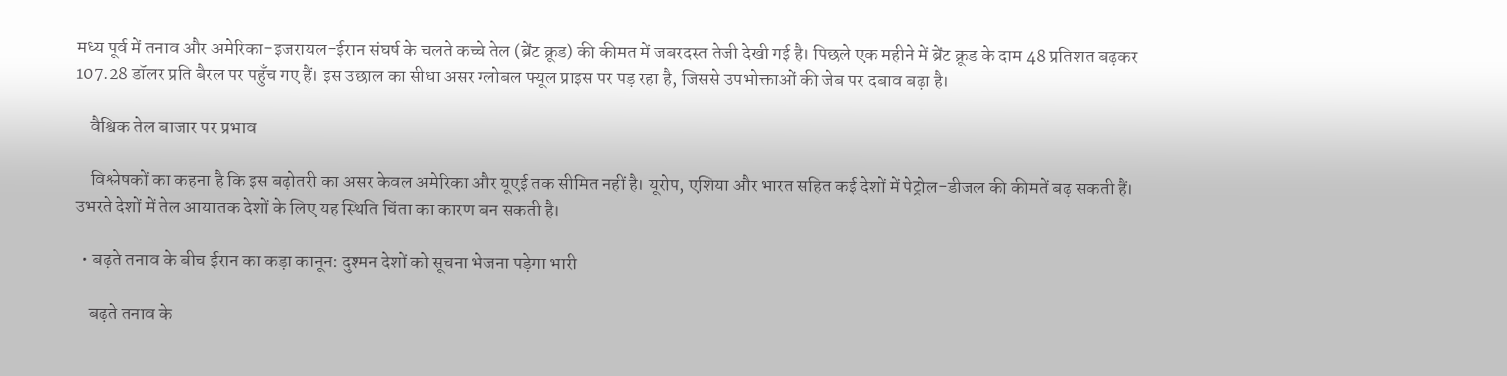मध्य पूर्व में तनाव और अमेरिका-इजरायल-ईरान संघर्ष के चलते कच्चे तेल (ब्रेंट क्रूड) की कीमत में जबरदस्त तेजी देखी गई है। पिछले एक महीने में ब्रेंट क्रूड के दाम 48 प्रतिशत बढ़कर 107.28 डॉलर प्रति बैरल पर पहुँच गए हैं। इस उछाल का सीधा असर ग्लोबल फ्यूल प्राइस पर पड़ रहा है, जिससे उपभोक्ताओं की जेब पर दबाव बढ़ा है।

    वैश्विक तेल बाजार पर प्रभाव

    विश्लेषकों का कहना है कि इस बढ़ोतरी का असर केवल अमेरिका और यूएई तक सीमित नहीं है। यूरोप, एशिया और भारत सहित कई देशों में पेट्रोल-डीजल की कीमतें बढ़ सकती हैं। उभरते देशों में तेल आयातक देशों के लिए यह स्थिति चिंता का कारण बन सकती है।

  • बढ़ते तनाव के बीच ईरान का कड़ा कानून: दुश्मन देशों को सूचना भेजना पड़ेगा भारी

    बढ़ते तनाव के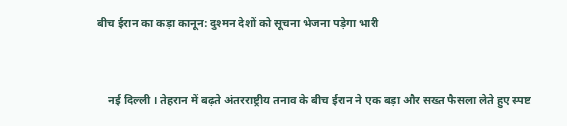बीच ईरान का कड़ा कानून: दुश्मन देशों को सूचना भेजना पड़ेगा भारी


    नई दिल्ली । तेहरान में बढ़ते अंतरराष्ट्रीय तनाव के बीच ईरान ने एक बड़ा और सख्त फैसला लेते हुए स्पष्ट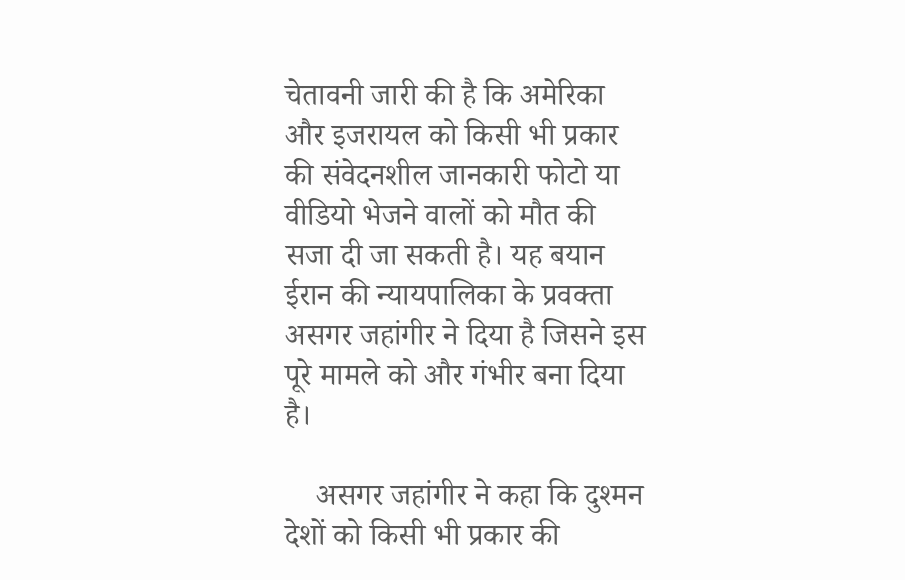चेतावनी जारी की है कि अमेरिका और इजरायल को किसी भी प्रकार की संवेदनशील जानकारी फोटो या वीडियो भेजने वालों को मौत की सजा दी जा सकती है। यह बयान ईरान की न्यायपालिका के प्रवक्ता असगर जहांगीर ने दिया है जिसने इस पूरे मामले को और गंभीर बना दिया है।

    असगर जहांगीर ने कहा कि दुश्मन देशों को किसी भी प्रकार की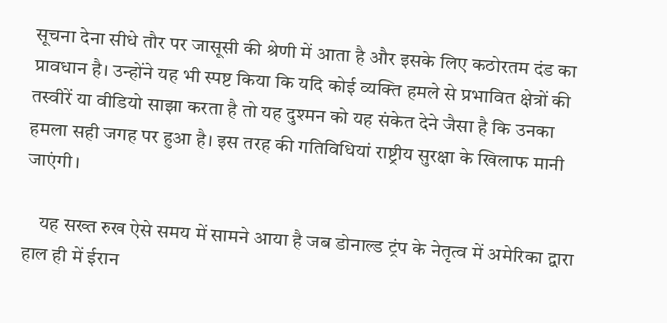सूचना देना सीधे तौर पर जासूसी की श्रेणी में आता है और इसके लिए कठोरतम दंड का प्रावधान है। उन्होंने यह भी स्पष्ट किया कि यदि कोई व्यक्ति हमले से प्रभावित क्षेत्रों की तस्वीरें या वीडियो साझा करता है तो यह दुश्मन को यह संकेत देने जैसा है कि उनका हमला सही जगह पर हुआ है। इस तरह की गतिविधियां राष्ट्रीय सुरक्षा के खिलाफ मानी जाएंगी।

    यह सख्त रुख ऐसे समय में सामने आया है जब डोनाल्ड ट्रंप के नेतृत्व में अमेरिका द्वारा हाल ही में ईरान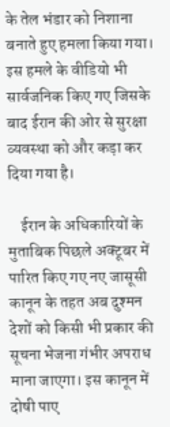के तेल भंडार को निशाना बनाते हुए हमला किया गया। इस हमले के वीडियो भी सार्वजनिक किए गए जिसके बाद ईरान की ओर से सुरक्षा व्यवस्था को और कड़ा कर दिया गया है।

    ईरान के अधिकारियों के मुताबिक पिछले अक्टूबर में पारित किए गए नए जासूसी कानून के तहत अब दुश्मन देशों को किसी भी प्रकार की सूचना भेजना गंभीर अपराध माना जाएगा। इस कानून में दोषी पाए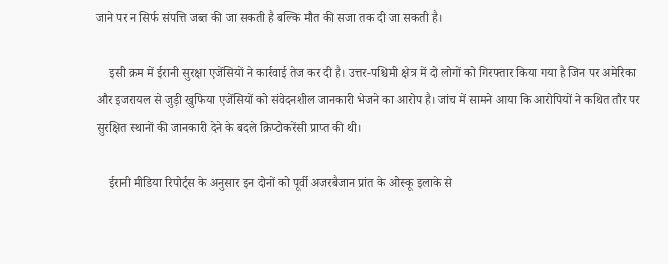जाने पर न सिर्फ संपत्ति जब्त की जा सकती है बल्कि मौत की सजा तक दी जा सकती है।

    इसी क्रम में ईरानी सुरक्षा एजेंसियों ने कार्रवाई तेज कर दी है। उत्तर-पश्चिमी क्षेत्र में दो लोगों को गिरफ्तार किया गया है जिन पर अमेरिका और इजरायल से जुड़ी खुफिया एजेंसियों को संवेदनशील जानकारी भेजने का आरोप है। जांच में सामने आया कि आरोपियों ने कथित तौर पर सुरक्षित स्थानों की जानकारी देने के बदले क्रिप्टोकरेंसी प्राप्त की थी।

    ईरानी मीडिया रिपोर्ट्स के अनुसार इन दोनों को पूर्वी अजरबैजान प्रांत के ओस्कू इलाके से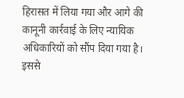हिरासत में लिया गया और आगे की कानूनी कार्रवाई के लिए न्यायिक अधिकारियों को सौंप दिया गया है। इससे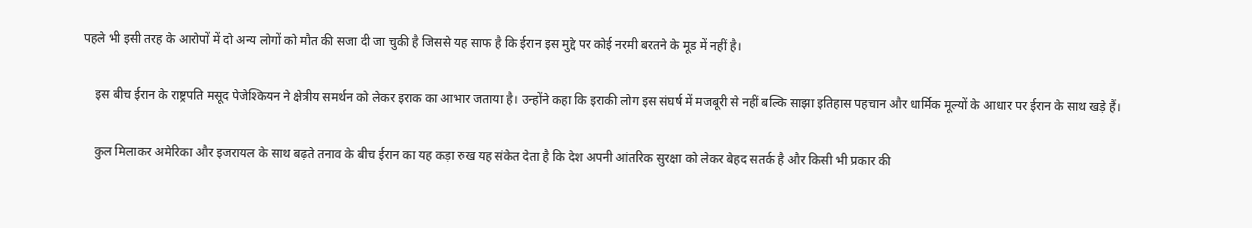पहले भी इसी तरह के आरोपों में दो अन्य लोगों को मौत की सजा दी जा चुकी है जिससे यह साफ है कि ईरान इस मुद्दे पर कोई नरमी बरतने के मूड में नहीं है।

    इस बीच ईरान के राष्ट्रपति मसूद पेजेश्कियन ने क्षेत्रीय समर्थन को लेकर इराक का आभार जताया है। उन्होंने कहा कि इराकी लोग इस संघर्ष में मजबूरी से नहीं बल्कि साझा इतिहास पहचान और धार्मिक मूल्यों के आधार पर ईरान के साथ खड़े हैं।

    कुल मिलाकर अमेरिका और इजरायल के साथ बढ़ते तनाव के बीच ईरान का यह कड़ा रुख यह संकेत देता है कि देश अपनी आंतरिक सुरक्षा को लेकर बेहद सतर्क है और किसी भी प्रकार की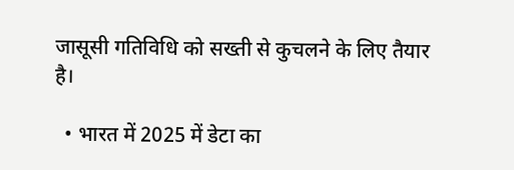जासूसी गतिविधि को सख्ती से कुचलने के लिए तैयार है।

  • भारत में 2025 में डेटा का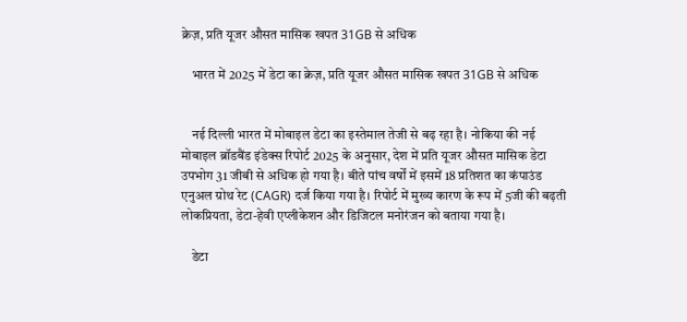क्रेज़, प्रति यूजर औसत मासिक खपत 31GB से अधिक

    भारत में 2025 में डेटा का क्रेज़, प्रति यूजर औसत मासिक खपत 31GB से अधिक


    नई दिल्ली भारत में मोबाइल डेटा का इस्तेमाल तेजी से बढ़ रहा है। नोकिया की नई मोबाइल ब्रॉडबैंड इंडेक्स रिपोर्ट 2025 के अनुसार, देश में प्रति यूजर औसत मासिक डेटा उपभोग 31 जीबी से अधिक हो गया है। बीते पांच वर्षों में इसमें 18 प्रतिशत का कंपाउंड एनुअल ग्रोथ रेट (CAGR) दर्ज किया गया है। रिपोर्ट में मुख्य कारण के रूप में 5जी की बढ़ती लोकप्रियता, डेटा-हेवी एप्लीकेशन और डिजिटल मनोरंजन को बताया गया है।

    डेटा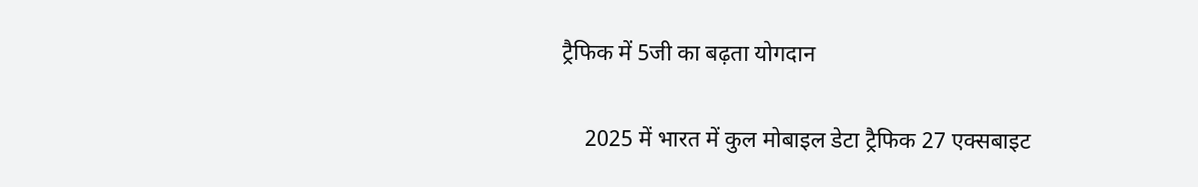ट्रैफिक में 5जी का बढ़ता योगदान

    2025 में भारत में कुल मोबाइल डेटा ट्रैफिक 27 एक्सबाइट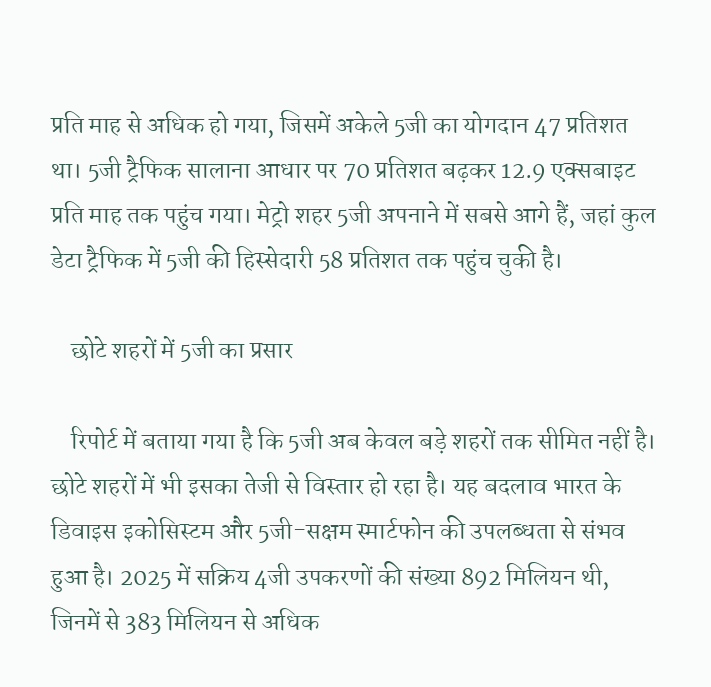प्रति माह से अधिक हो गया, जिसमें अकेले 5जी का योगदान 47 प्रतिशत था। 5जी ट्रैफिक सालाना आधार पर 70 प्रतिशत बढ़कर 12.9 एक्सबाइट प्रति माह तक पहुंच गया। मेट्रो शहर 5जी अपनाने में सबसे आगे हैं, जहां कुल डेटा ट्रैफिक में 5जी की हिस्सेदारी 58 प्रतिशत तक पहुंच चुकी है।

    छोटे शहरों में 5जी का प्रसार

    रिपोर्ट में बताया गया है कि 5जी अब केवल बड़े शहरों तक सीमित नहीं है। छोटे शहरों में भी इसका तेजी से विस्तार हो रहा है। यह बदलाव भारत के डिवाइस इकोसिस्टम और 5जी-सक्षम स्मार्टफोन की उपलब्धता से संभव हुआ है। 2025 में सक्रिय 4जी उपकरणों की संख्या 892 मिलियन थी, जिनमें से 383 मिलियन से अधिक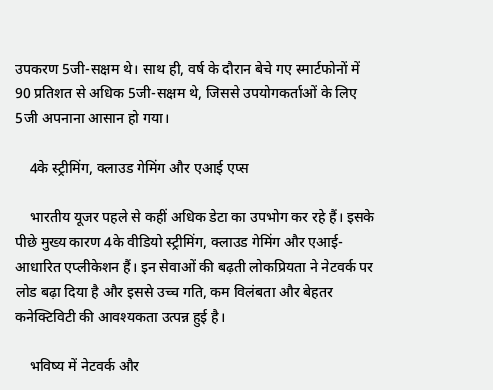उपकरण 5जी-सक्षम थे। साथ ही, वर्ष के दौरान बेचे गए स्मार्टफोनों में 90 प्रतिशत से अधिक 5जी-सक्षम थे, जिससे उपयोगकर्ताओं के लिए 5जी अपनाना आसान हो गया।

    4के स्ट्रीमिंग, क्लाउड गेमिंग और एआई एप्स

    भारतीय यूजर पहले से कहीं अधिक डेटा का उपभोग कर रहे हैं। इसके पीछे मुख्य कारण 4के वीडियो स्ट्रीमिंग, क्लाउड गेमिंग और एआई-आधारित एप्लीकेशन हैं। इन सेवाओं की बढ़ती लोकप्रियता ने नेटवर्क पर लोड बढ़ा दिया है और इससे उच्च गति, कम विलंबता और बेहतर कनेक्टिविटी की आवश्यकता उत्पन्न हुई है।

    भविष्य में नेटवर्क और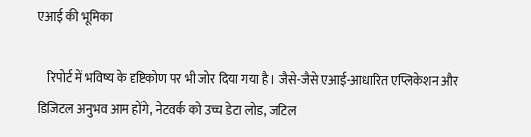एआई की भूमिका

    रिपोर्ट में भविष्य के दृष्टिकोण पर भी जोर दिया गया है। जैसे-जैसे एआई-आधारित एप्लिकेशन और डिजिटल अनुभव आम होंगे, नेटवर्क को उच्च डेटा लोड, जटिल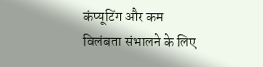कंप्यूटिंग और कम विलंबता संभालने के लिए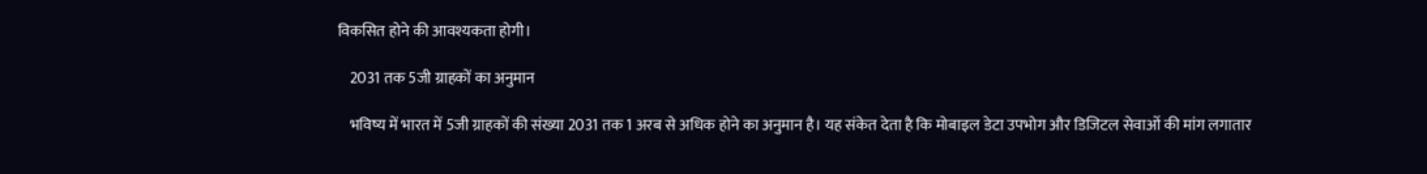विकसित होने की आवश्यकता होगी।

    2031 तक 5जी ग्राहकों का अनुमान

    भविष्य में भारत में 5जी ग्राहकों की संख्या 2031 तक 1 अरब से अधिक होने का अनुमान है। यह संकेत देता है कि मोबाइल डेटा उपभोग और डिजिटल सेवाओं की मांग लगातार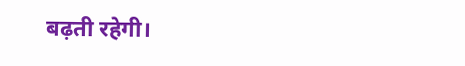बढ़ती रहेगी।